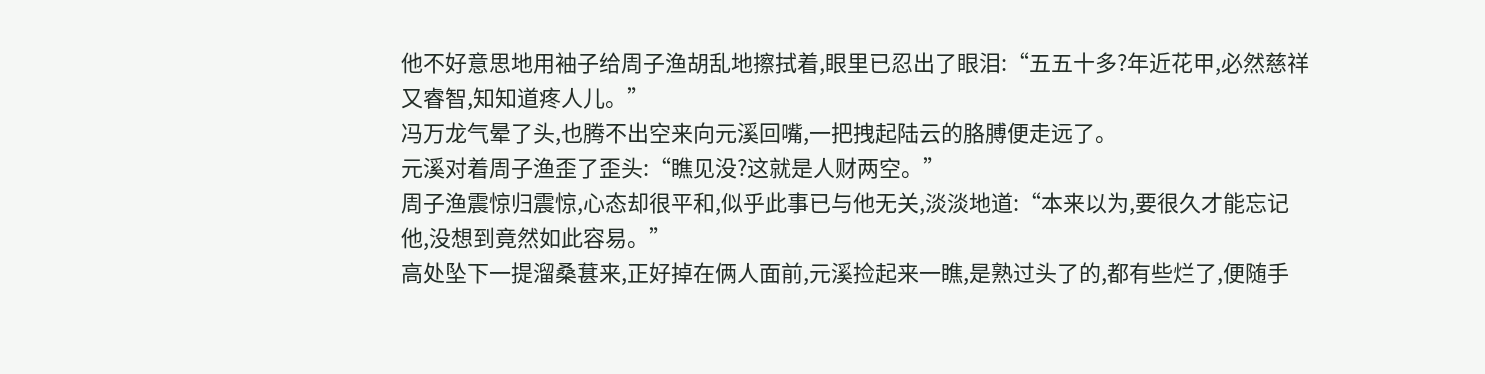他不好意思地用袖子给周子渔胡乱地擦拭着,眼里已忍出了眼泪:“五五十多?年近花甲,必然慈祥又睿智,知知道疼人儿。”
冯万龙气晕了头,也腾不出空来向元溪回嘴,一把拽起陆云的胳膊便走远了。
元溪对着周子渔歪了歪头:“瞧见没?这就是人财两空。”
周子渔震惊归震惊,心态却很平和,似乎此事已与他无关,淡淡地道:“本来以为,要很久才能忘记他,没想到竟然如此容易。”
高处坠下一提溜桑葚来,正好掉在俩人面前,元溪捡起来一瞧,是熟过头了的,都有些烂了,便随手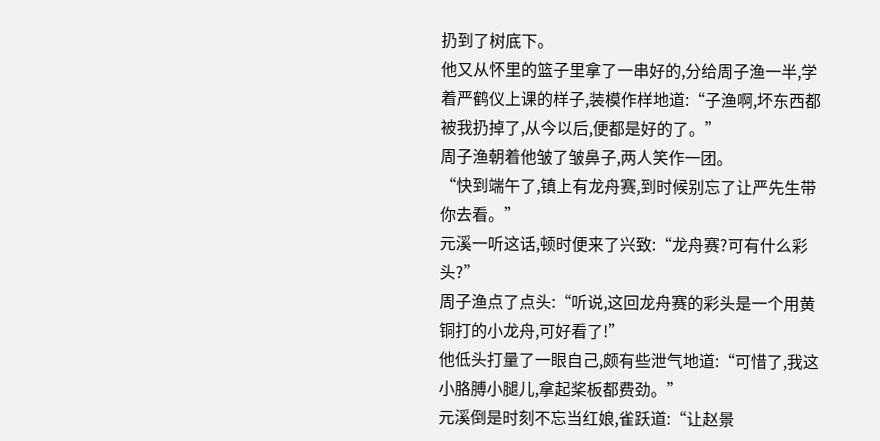扔到了树底下。
他又从怀里的篮子里拿了一串好的,分给周子渔一半,学着严鹤仪上课的样子,装模作样地道:“子渔啊,坏东西都被我扔掉了,从今以后,便都是好的了。”
周子渔朝着他皱了皱鼻子,两人笑作一团。
“快到端午了,镇上有龙舟赛,到时候别忘了让严先生带你去看。”
元溪一听这话,顿时便来了兴致:“龙舟赛?可有什么彩头?”
周子渔点了点头:“听说,这回龙舟赛的彩头是一个用黄铜打的小龙舟,可好看了!”
他低头打量了一眼自己,颇有些泄气地道:“可惜了,我这小胳膊小腿儿,拿起桨板都费劲。”
元溪倒是时刻不忘当红娘,雀跃道:“让赵景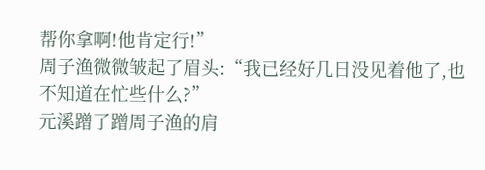帮你拿啊!他肯定行!”
周子渔微微皱起了眉头:“我已经好几日没见着他了,也不知道在忙些什么?”
元溪蹭了蹭周子渔的肩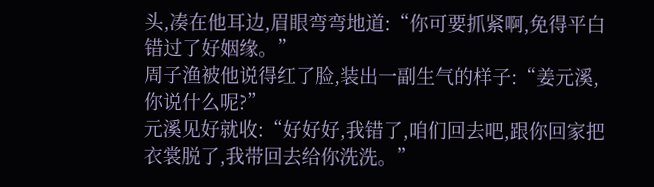头,凑在他耳边,眉眼弯弯地道:“你可要抓紧啊,免得平白错过了好姻缘。”
周子渔被他说得红了脸,装出一副生气的样子:“姜元溪,你说什么呢?”
元溪见好就收:“好好好,我错了,咱们回去吧,跟你回家把衣裳脱了,我带回去给你洗洗。”